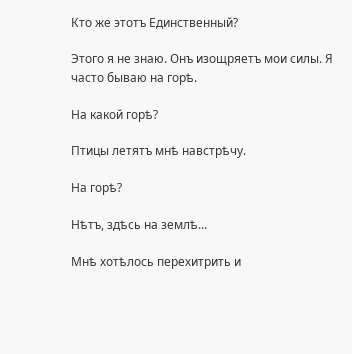Кто же этотъ Единственный?

Этого я не знаю. Онъ изощряетъ мои силы. Я часто бываю на горѣ.

На какой горѣ?

Птицы летятъ мнѣ навстрѣчу.

На горѣ?

Нѣтъ, здѣсь на землѣ...

Мнѣ хотѣлось перехитрить и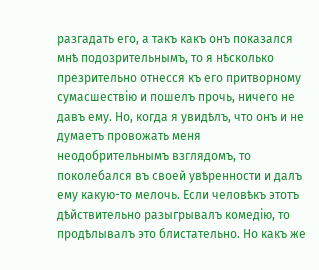разгадать его, а такъ какъ онъ показался мнѣ подозрительнымъ, то я нѣсколько презрительно отнесся къ его притворному сумасшествію и пошелъ прочь, ничего не давъ ему. Но, когда я увидѣлъ, что онъ и не думаетъ провожать меня неодобрительнымъ взглядомъ, то поколебался въ своей увѣренности и далъ ему какую-то мелочь. Если человѣкъ этотъ дѣйствительно разыгрывалъ комедію, то продѣлывалъ это блистательно. Но какъ же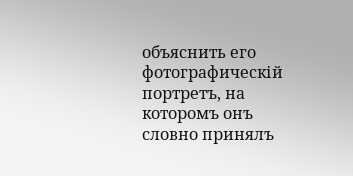объяснить его фотографическій портретъ, на которомъ онъ словно принялъ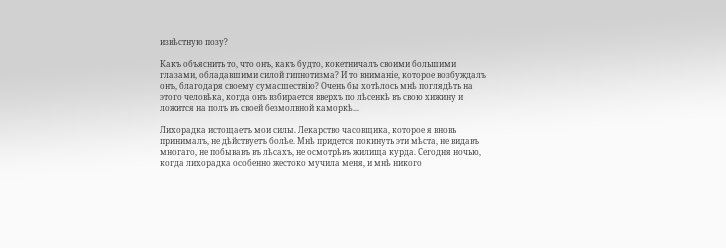извѣстную позу?

Какъ объяснить то, что онъ, какъ будто, кокетничалъ своими большими глазами, обладавшими силой гипнотизма? И то вниманіе, которое возбуждалъ онъ, благодаря своему сумасшествію? Очень бы хотѣлось мнѣ поглядѣть на этого человѣка, когда онъ взбирается вверхъ по лѣсенкѣ въ свою хижину и ложится на полъ въ своей безмолвной каморкѣ...

Лихорадка истощаетъ мои силы. Лекарство часовщика, которое я вновь принималъ, не дѣйствуетъ болѣе. Мнѣ придется покинуть эти мѣста, не видавъ многаго, не побывавъ въ лѣсахъ, не осмотрѣвъ жилища курда. Сегодня ночью, когда лихорадка особенно жестоко мучила меня, и мнѣ никого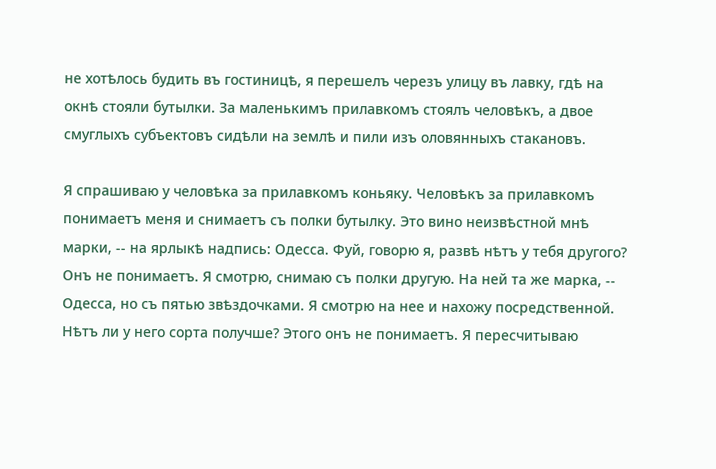не хотѣлось будить въ гостиницѣ, я перешелъ черезъ улицу въ лавку, гдѣ на окнѣ стояли бутылки. За маленькимъ прилавкомъ стоялъ человѣкъ, а двое смуглыхъ субъектовъ сидѣли на землѣ и пили изъ оловянныхъ стакановъ.

Я спрашиваю у человѣка за прилавкомъ коньяку. Человѣкъ за прилавкомъ понимаетъ меня и снимаетъ съ полки бутылку. Это вино неизвѣстной мнѣ марки, -- на ярлыкѣ надпись: Одесса. Фуй, говорю я, развѣ нѣтъ у тебя другого? Онъ не понимаетъ. Я смотрю, снимаю съ полки другую. На ней та же марка, -- Одесса, но съ пятью звѣздочками. Я смотрю на нее и нахожу посредственной. Нѣтъ ли у него сорта получше? Этого онъ не понимаетъ. Я пересчитываю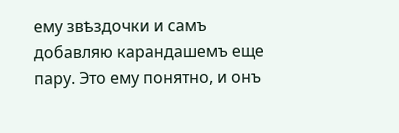ему звѣздочки и самъ добавляю карандашемъ еще пару. Это ему понятно, и онъ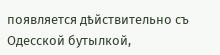появляется дѣйствительно съ Одесской бутылкой,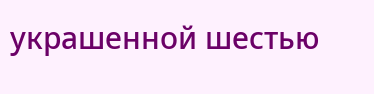украшенной шестью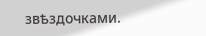звѣздочками.